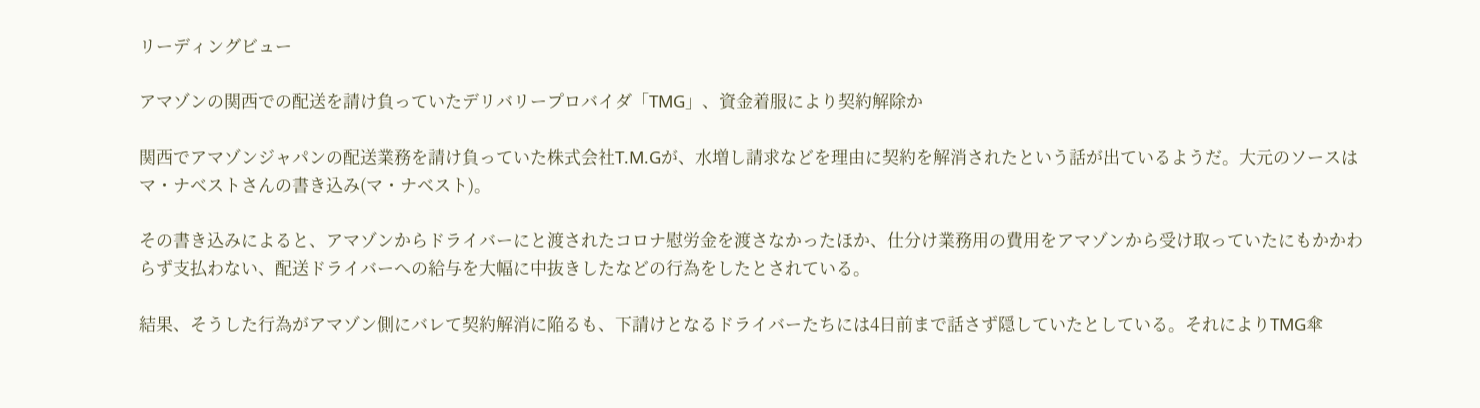リーディングビュー

アマゾンの関西での配送を請け負っていたデリバリープロバイダ「TMG」、資金着服により契約解除か

関西でアマゾンジャパンの配送業務を請け負っていた株式会社T.M.Gが、水増し請求などを理由に契約を解消されたという話が出ているようだ。大元のソースはマ・ナベストさんの書き込み(マ・ナベスト)。

その書き込みによると、アマゾンからドライバーにと渡されたコロナ慰労金を渡さなかったほか、仕分け業務用の費用をアマゾンから受け取っていたにもかかわらず支払わない、配送ドライバーへの給与を大幅に中抜きしたなどの行為をしたとされている。

結果、そうした行為がアマゾン側にバレて契約解消に陥るも、下請けとなるドライバーたちには4日前まで話さず隠していたとしている。それによりTMG傘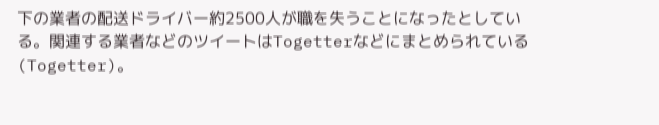下の業者の配送ドライバー約2500人が職を失うことになったとしている。関連する業者などのツイートはTogetterなどにまとめられている(Togetter)。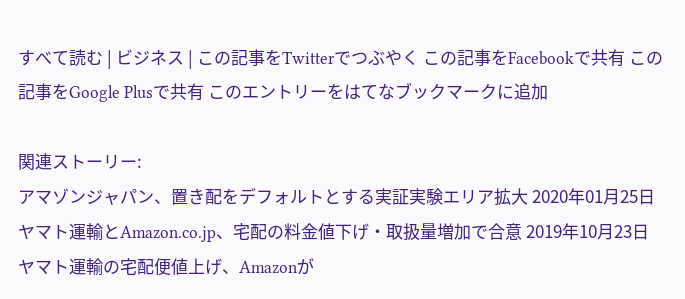すべて読む | ビジネス | この記事をTwitterでつぶやく この記事をFacebookで共有 この記事をGoogle Plusで共有 このエントリーをはてなブックマークに追加

関連ストーリー:
アマゾンジャパン、置き配をデフォルトとする実証実験エリア拡大 2020年01月25日
ヤマト運輸とAmazon.co.jp、宅配の料金値下げ・取扱量増加で合意 2019年10月23日
ヤマト運輸の宅配便値上げ、Amazonが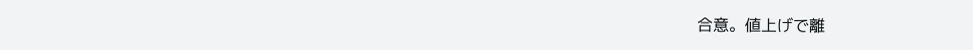合意。値上げで離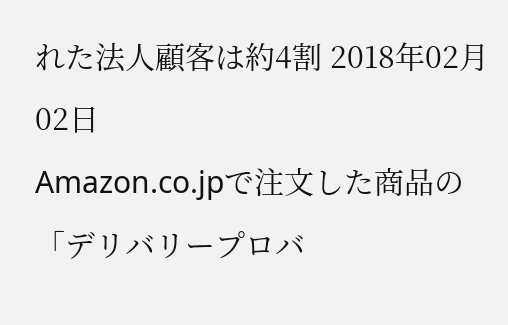れた法人顧客は約4割 2018年02月02日
Amazon.co.jpで注文した商品の「デリバリープロバ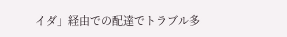イダ」経由での配達でトラブル多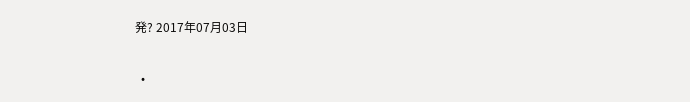発? 2017年07月03日

  •